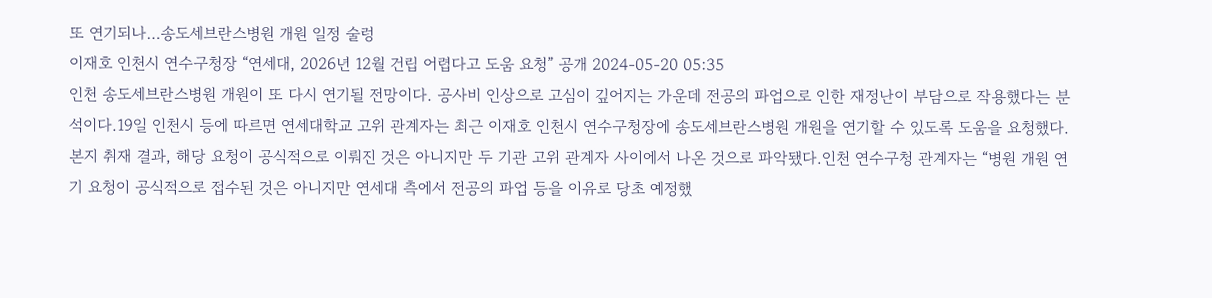또 연기되나…송도세브란스병원 개원 일정 술렁
이재호 인천시 연수구청장 “연세대, 2026년 12월 건립 어렵다고 도움 요청” 공개 2024-05-20 05:35
인천 송도세브란스병원 개원이 또 다시 연기될 전망이다. 공사비 인상으로 고심이 깊어지는 가운데 전공의 파업으로 인한 재정난이 부담으로 작용했다는 분석이다.19일 인천시 등에 따르면 연세대학교 고위 관계자는 최근 이재호 인천시 연수구청장에 송도세브란스병원 개원을 연기할 수 있도록 도움을 요청했다.본지 취재 결과, 해당 요청이 공식적으로 이뤄진 것은 아니지만 두 기관 고위 관계자 사이에서 나온 것으로 파악됐다.인천 연수구청 관계자는 “병원 개원 연기 요청이 공식적으로 접수된 것은 아니지만 연세대 측에서 전공의 파업 등을 이유로 당초 예정했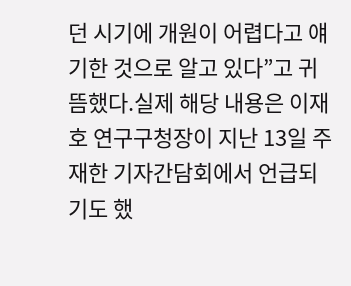던 시기에 개원이 어렵다고 얘기한 것으로 알고 있다”고 귀뜸했다.실제 해당 내용은 이재호 연구구청장이 지난 13일 주재한 기자간담회에서 언급되기도 했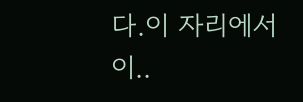다.이 자리에서 이..